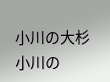小川の大杉
小川の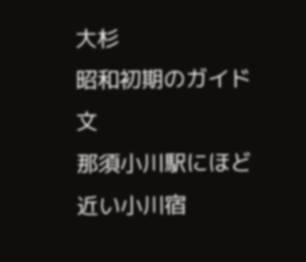大杉
昭和初期のガイド文
那須小川駅にほど近い小川宿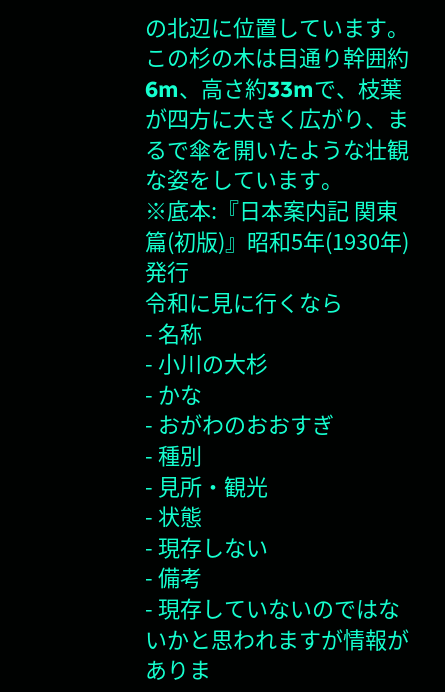の北辺に位置しています。この杉の木は目通り幹囲約6m、高さ約33mで、枝葉が四方に大きく広がり、まるで傘を開いたような壮観な姿をしています。
※底本:『日本案内記 関東篇(初版)』昭和5年(1930年)発行
令和に見に行くなら
- 名称
- 小川の大杉
- かな
- おがわのおおすぎ
- 種別
- 見所・観光
- 状態
- 現存しない
- 備考
- 現存していないのではないかと思われますが情報がありま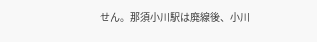せん。那須小川駅は廃線後、小川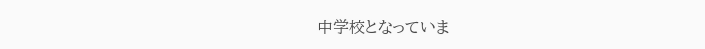中学校となっていま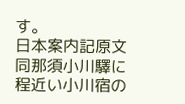す。
日本案内記原文
同那須小川驛に程近い小川宿の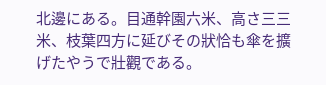北邊にある。目通幹園六米、高さ三三米、枝葉四方に延びその狀恰も傘を擴げたやうで壯觀である。